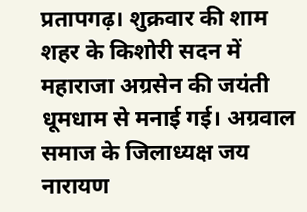प्रतापगढ़। शुक्रवार की शाम शहर के किशोरी सदन में महाराजा अग्रसेन की जयंती धूमधाम से मनाई गई। अग्रवाल समाज के जिलाध्यक्ष जय नारायण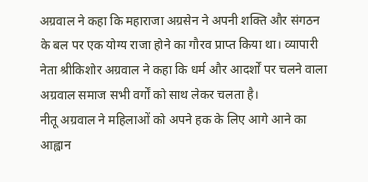अग्रवाल ने कहा कि महाराजा अग्रसेन ने अपनी शक्ति और संगठन के बल पर एक योग्य राजा होने का गौरव प्राप्त किया था। व्यापारी नेता श्रीकिशोर अग्रवाल ने कहा कि धर्म और आदर्शों पर चलने वाला अग्रवाल समाज सभी वर्गों को साथ लेकर चलता है।
नीतू अग्रवाल ने महिलाओं को अपने हक के लिए आगे आने का आह्वान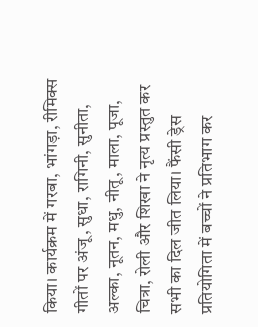किया। कार्यक्रम में गरबा, भांगड़ा, रीमिक्स गीतों पर अंजू, सुधा, रागिनी, सुनीता, अल्का, नूतन, मधु, नीतू, माला, पूजा, चित्रा, रोली और शिखा ने नृत्य प्रस्तुत कर सभी का दिल जीत लिया। फैंसी ड्रेस प्रतियोगिता में बच्चों ने प्रतिभाग कर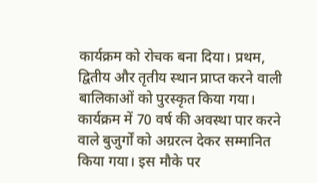कार्यक्रम को रोचक बना दिया। प्रथम, द्वितीय और तृतीय स्थान प्राप्त करने वाली बालिकाओं को पुरस्कृत किया गया। कार्यक्रम में 70 वर्ष की अवस्था पार करने वाले बुजुर्गों को अग्ररत्न देकर सम्मानित किया गया। इस मौके पर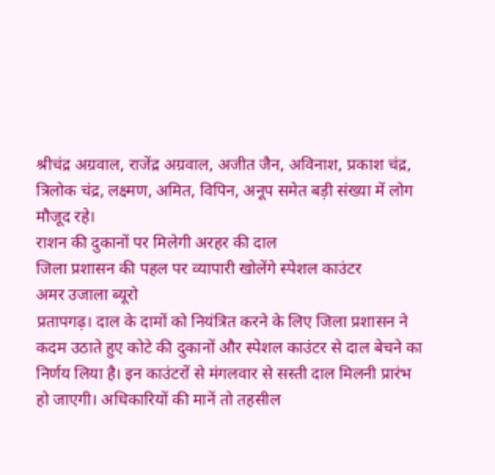श्रीचंद्र अग्रवाल, राजेंद्र अग्रवाल, अजीत जैन, अविनाश, प्रकाश चंद्र, त्रिलोक चंद्र, लक्ष्मण, अमित, विपिन, अनूप समेत बड़ी संख्या में लोग मौजूद रहे।
राशन की दुकानों पर मिलेगी अरहर की दाल
जिला प्रशासन की पहल पर व्यापारी खोलेंगे स्पेशल काउंटर
अमर उजाला ब्यूरो
प्रतापगढ़। दाल के दामों को नियंत्रित करने के लिए जिला प्रशासन ने कदम उठाते हुए कोटे की दुकानों और स्पेशल काउंटर से दाल बेचने का निर्णय लिया है। इन काउंटरों से मंगलवार से सस्ती दाल मिलनी प्रारंभ हो जाएगी। अधिकारियों की मानें तो तहसील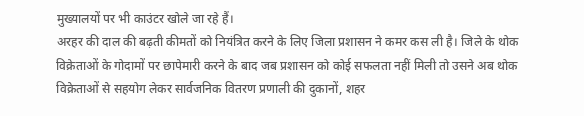मुख्यालयों पर भी काउंटर खोले जा रहे हैं।
अरहर की दाल की बढ़ती कीमतों को नियंत्रित करने के लिए जिला प्रशासन ने कमर कस ली है। जिले के थोक विक्रेताओं के गोदामों पर छापेमारी करने के बाद जब प्रशासन को कोई सफलता नहीं मिली तो उसने अब थोक विक्रेताओं से सहयोग लेकर सार्वजनिक वितरण प्रणाली की दुकानों, शहर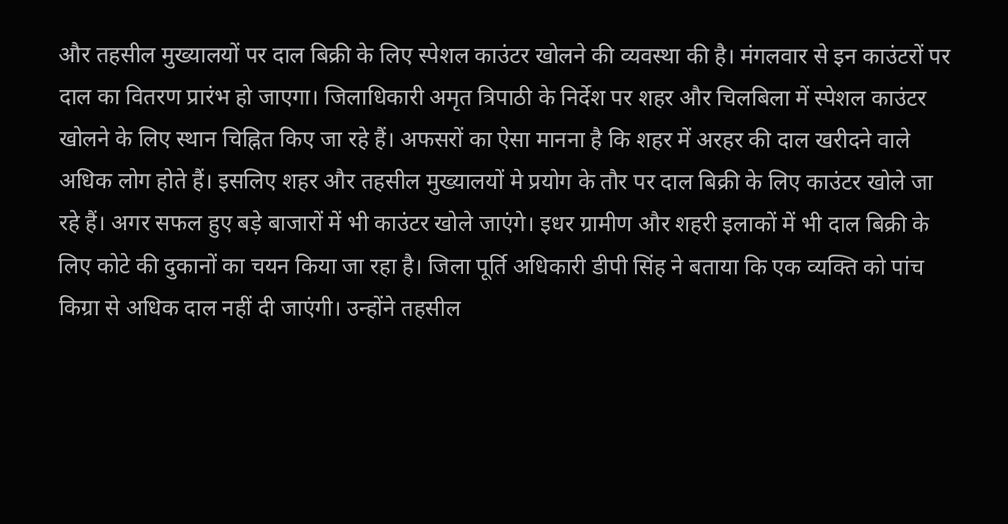और तहसील मुख्यालयों पर दाल बिक्री के लिए स्पेशल काउंटर खोलने की व्यवस्था की है। मंगलवार से इन काउंटरों पर दाल का वितरण प्रारंभ हो जाएगा। जिलाधिकारी अमृत त्रिपाठी के निर्देश पर शहर और चिलबिला में स्पेशल काउंटर खोलने के लिए स्थान चिह्नित किए जा रहे हैं। अफसरों का ऐसा मानना है कि शहर में अरहर की दाल खरीदने वाले अधिक लोग होते हैं। इसलिए शहर और तहसील मुख्यालयों मे प्रयोग के तौर पर दाल बिक्री के लिए काउंटर खोले जा रहे हैं। अगर सफल हुए बड़े बाजारों में भी काउंटर खोले जाएंगे। इधर ग्रामीण और शहरी इलाकों में भी दाल बिक्री के लिए कोटे की दुकानों का चयन किया जा रहा है। जिला पूर्ति अधिकारी डीपी सिंह ने बताया कि एक व्यक्ति को पांच किग्रा से अधिक दाल नहीं दी जाएंगी। उन्होंने तहसील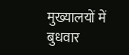मुख्यालयों में बुधवार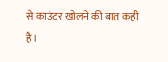से काउंटर खोलने की बात कही है।